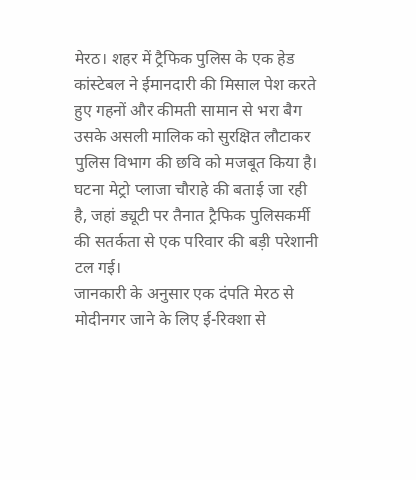मेरठ। शहर में ट्रैफिक पुलिस के एक हेड कांस्टेबल ने ईमानदारी की मिसाल पेश करते हुए गहनों और कीमती सामान से भरा बैग उसके असली मालिक को सुरक्षित लौटाकर पुलिस विभाग की छवि को मजबूत किया है। घटना मेट्रो प्लाजा चौराहे की बताई जा रही है, जहां ड्यूटी पर तैनात ट्रैफिक पुलिसकर्मी की सतर्कता से एक परिवार की बड़ी परेशानी टल गई।
जानकारी के अनुसार एक दंपति मेरठ से मोदीनगर जाने के लिए ई-रिक्शा से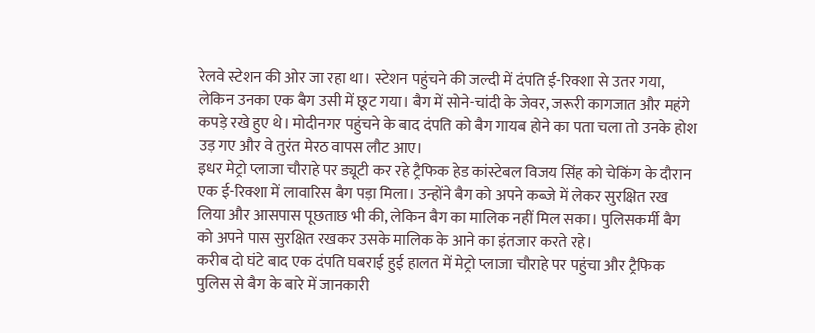रेलवे स्टेशन की ओर जा रहा था। स्टेशन पहुंचने की जल्दी में दंपति ई-रिक्शा से उतर गया, लेकिन उनका एक बैग उसी में छूट गया। बैग में सोने-चांदी के जेवर, जरूरी कागजात और महंगे कपड़े रखे हुए थे। मोदीनगर पहुंचने के बाद दंपति को बैग गायब होने का पता चला तो उनके होश उड़ गए और वे तुरंत मेरठ वापस लौट आए।
इधर मेट्रो प्लाजा चौराहे पर ड्यूटी कर रहे ट्रैफिक हेड कांस्टेबल विजय सिंह को चेकिंग के दौरान एक ई-रिक्शा में लावारिस बैग पड़ा मिला। उन्होंने बैग को अपने कब्जे में लेकर सुरक्षित रख लिया और आसपास पूछताछ भी की, लेकिन बैग का मालिक नहीं मिल सका। पुलिसकर्मी बैग को अपने पास सुरक्षित रखकर उसके मालिक के आने का इंतजार करते रहे।
करीब दो घंटे बाद एक दंपति घबराई हुई हालत में मेट्रो प्लाजा चौराहे पर पहुंचा और ट्रैफिक पुलिस से बैग के बारे में जानकारी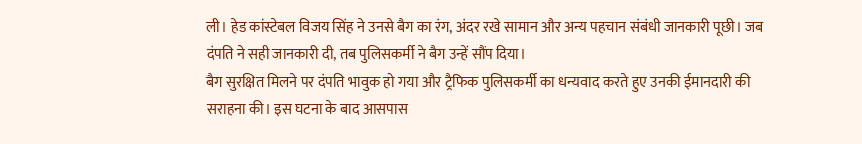ली। हेड कांस्टेबल विजय सिंह ने उनसे बैग का रंग, अंदर रखे सामान और अन्य पहचान संबंधी जानकारी पूछी। जब दंपति ने सही जानकारी दी, तब पुलिसकर्मी ने बैग उन्हें सौंप दिया।
बैग सुरक्षित मिलने पर दंपति भावुक हो गया और ट्रैफिक पुलिसकर्मी का धन्यवाद करते हुए उनकी ईमानदारी की सराहना की। इस घटना के बाद आसपास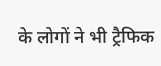के लोगों ने भी ट्रैफिक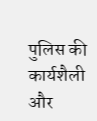पुलिस की कार्यशैली और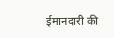ईमानदारी की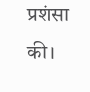प्रशंसा की।